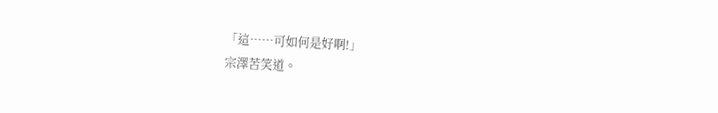「這……可如何是好啊!」
宗澤苦笑道。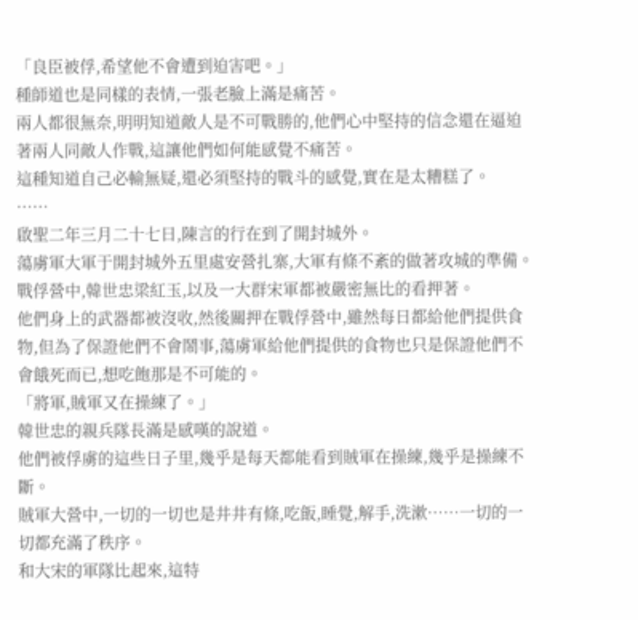「良臣被俘,希望他不會遭到迫害吧。」
種師道也是同樣的表情,一張老臉上滿是痛苦。
兩人都很無奈,明明知道敵人是不可戰勝的,他們心中堅持的信念還在逼迫著兩人同敵人作戰,這讓他們如何能感覺不痛苦。
這種知道自己必輸無疑,還必須堅持的戰斗的感覺,實在是太糟糕了。
……
啟聖二年三月二十七日,陳言的行在到了開封城外。
蕩虜軍大軍于開封城外五里處安營扎寨,大軍有條不紊的做著攻城的準備。
戰俘營中,韓世忠梁紅玉,以及一大群宋軍都被嚴密無比的看押著。
他們身上的武器都被沒收,然後關押在戰俘營中,雖然每日都給他們提供食物,但為了保證他們不會鬧事,蕩虜軍給他們提供的食物也只是保證他們不會餓死而已,想吃飽那是不可能的。
「將軍,賊軍又在操練了。」
韓世忠的親兵隊長滿是感嘆的說道。
他們被俘虜的這些日子里,幾乎是每天都能看到賊軍在操練,幾乎是操練不斷。
賊軍大營中,一切的一切也是井井有條,吃飯,睡覺,解手,洗漱……一切的一切都充滿了秩序。
和大宋的軍隊比起來,這特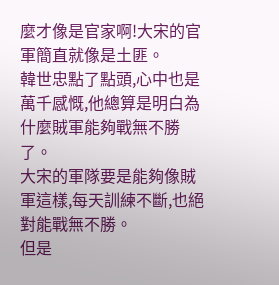麼才像是官家啊!大宋的官軍簡直就像是土匪。
韓世忠點了點頭,心中也是萬千感慨,他總算是明白為什麼賊軍能夠戰無不勝了。
大宋的軍隊要是能夠像賊軍這樣,每天訓練不斷,也絕對能戰無不勝。
但是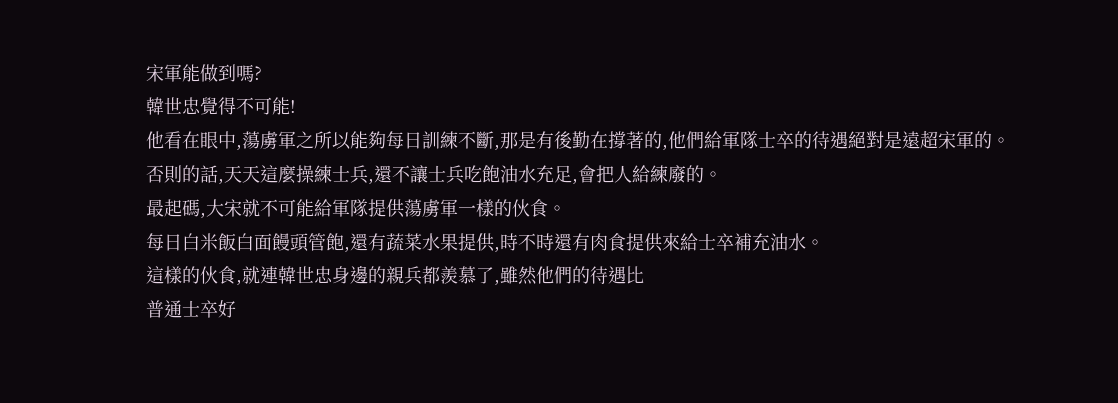宋軍能做到嗎?
韓世忠覺得不可能!
他看在眼中,蕩虜軍之所以能夠每日訓練不斷,那是有後勤在撐著的,他們給軍隊士卒的待遇絕對是遠超宋軍的。
否則的話,天天這麼操練士兵,還不讓士兵吃飽油水充足,會把人給練廢的。
最起碼,大宋就不可能給軍隊提供蕩虜軍一樣的伙食。
每日白米飯白面饅頭管飽,還有蔬菜水果提供,時不時還有肉食提供來給士卒補充油水。
這樣的伙食,就連韓世忠身邊的親兵都羨慕了,雖然他們的待遇比
普通士卒好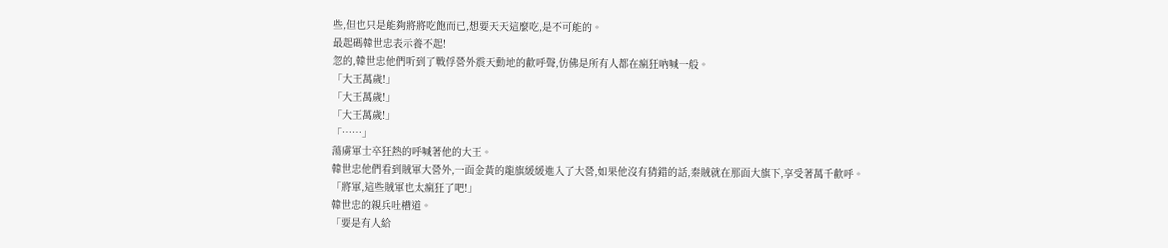些,但也只是能夠將將吃飽而已,想要天天這麼吃,是不可能的。
最起碼韓世忠表示養不起!
忽的,韓世忠他們听到了戰俘營外震天動地的歡呼聲,仿佛是所有人都在瘋狂吶喊一般。
「大王萬歲!」
「大王萬歲!」
「大王萬歲!」
「……」
蕩虜軍士卒狂熱的呼喊著他的大王。
韓世忠他們看到賊軍大營外,一面金黃的龍旗緩緩進入了大營,如果他沒有猜錯的話,秦賊就在那面大旗下,享受著萬千歡呼。
「將軍,這些賊軍也太瘋狂了吧!」
韓世忠的親兵吐槽道。
「要是有人給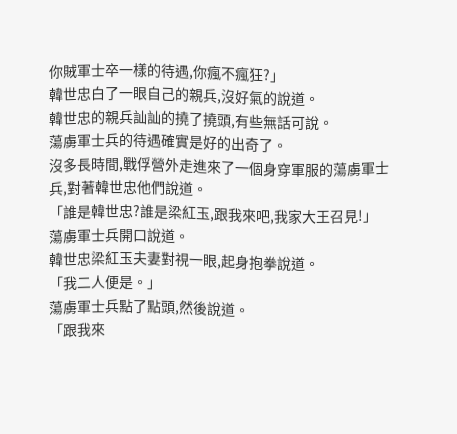你賊軍士卒一樣的待遇,你瘋不瘋狂?」
韓世忠白了一眼自己的親兵,沒好氣的說道。
韓世忠的親兵訕訕的撓了撓頭,有些無話可說。
蕩虜軍士兵的待遇確實是好的出奇了。
沒多長時間,戰俘營外走進來了一個身穿軍服的蕩虜軍士兵,對著韓世忠他們說道。
「誰是韓世忠?誰是梁紅玉,跟我來吧,我家大王召見!」
蕩虜軍士兵開口說道。
韓世忠梁紅玉夫妻對視一眼,起身抱拳說道。
「我二人便是。」
蕩虜軍士兵點了點頭,然後說道。
「跟我來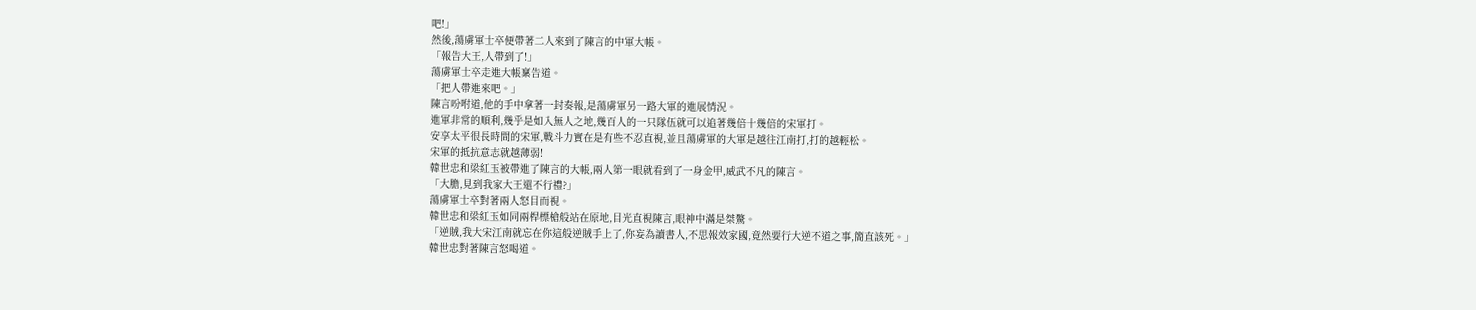吧!」
然後,蕩虜軍士卒便帶著二人來到了陳言的中軍大帳。
「報告大王,人帶到了!」
蕩虜軍士卒走進大帳稟告道。
「把人帶進來吧。」
陳言吩咐道,他的手中拿著一封奏報,是蕩虜軍另一路大軍的進展情況。
進軍非常的順利,幾乎是如入無人之地,幾百人的一只隊伍就可以追著幾倍十幾倍的宋軍打。
安享太平很長時間的宋軍,戰斗力實在是有些不忍直視,並且蕩虜軍的大軍是越往江南打,打的越輕松。
宋軍的抵抗意志就越薄弱!
韓世忠和梁紅玉被帶進了陳言的大帳,兩人第一眼就看到了一身金甲,威武不凡的陳言。
「大膽,見到我家大王還不行禮?」
蕩虜軍士卒對著兩人怒目而視。
韓世忠和梁紅玉如同兩桿標槍般站在原地,目光直視陳言,眼神中滿是桀驁。
「逆賊,我大宋江南就忘在你這般逆賊手上了,你妄為讀書人,不思報效家國,竟然要行大逆不道之事,簡直該死。」
韓世忠對著陳言怒喝道。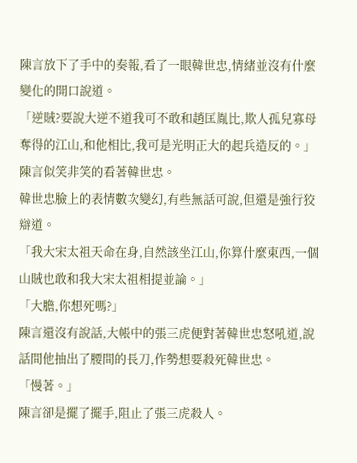陳言放下了手中的奏報,看了一眼韓世忠,情緒並沒有什麼變化的開口說道。
「逆賊?要說大逆不道我可不敢和趙匡胤比,欺人孤兒寡母奪得的江山,和他相比,我可是光明正大的起兵造反的。」
陳言似笑非笑的看著韓世忠。
韓世忠臉上的表情數次變幻,有些無話可說,但還是強行狡辯道。
「我大宋太祖天命在身,自然該坐江山,你算什麼東西,一個山賊也敢和我大宋太祖相提並論。」
「大膽,你想死嗎?」
陳言還沒有說話,大帳中的張三虎便對著韓世忠怒吼道,說話間他抽出了腰間的長刀,作勢想要殺死韓世忠。
「慢著。」
陳言卻是擺了擺手,阻止了張三虎殺人。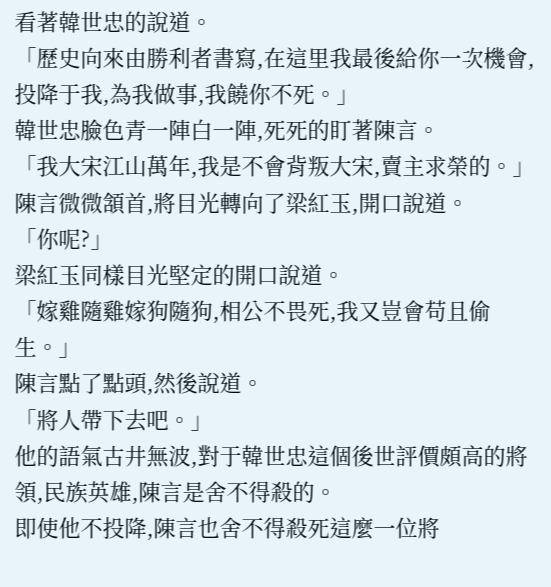看著韓世忠的說道。
「歷史向來由勝利者書寫,在這里我最後給你一次機會,投降于我,為我做事,我饒你不死。」
韓世忠臉色青一陣白一陣,死死的盯著陳言。
「我大宋江山萬年,我是不會背叛大宋,賣主求榮的。」
陳言微微頷首,將目光轉向了梁紅玉,開口說道。
「你呢?」
梁紅玉同樣目光堅定的開口說道。
「嫁雞隨雞嫁狗隨狗,相公不畏死,我又豈會苟且偷生。」
陳言點了點頭,然後說道。
「將人帶下去吧。」
他的語氣古井無波,對于韓世忠這個後世評價頗高的將領,民族英雄,陳言是舍不得殺的。
即使他不投降,陳言也舍不得殺死這麼一位將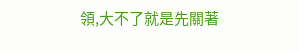領,大不了就是先關著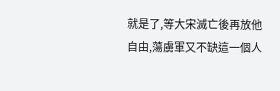就是了,等大宋滅亡後再放他自由,蕩虜軍又不缺這一個人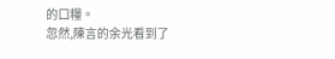的口糧。
忽然,陳言的余光看到了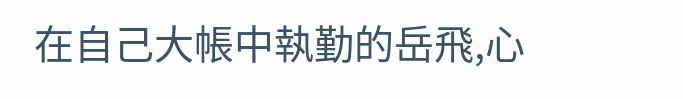在自己大帳中執勤的岳飛,心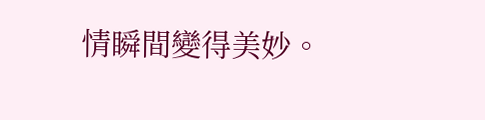情瞬間變得美妙。